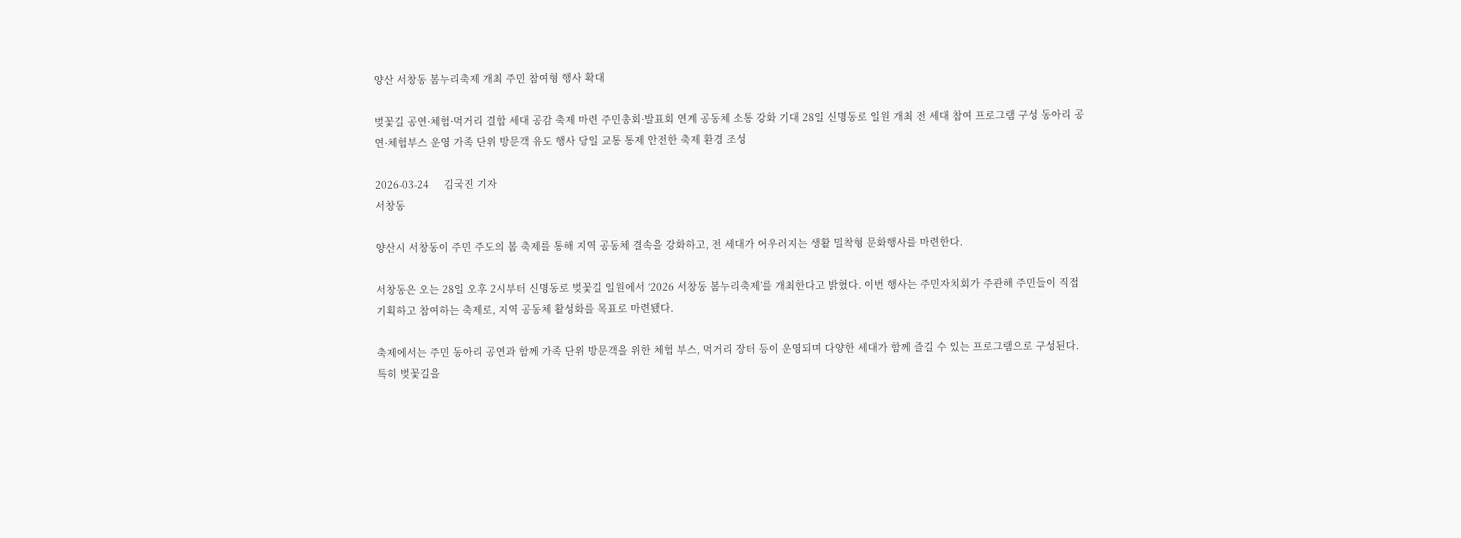양산 서창동 봄누리축제 개최 주민 참여형 행사 확대

벚꽃길 공연·체험·먹거리 결합 세대 공감 축제 마련 주민총회·발표회 연계 공동체 소통 강화 기대 28일 신명동로 일원 개최 전 세대 참여 프로그램 구성 동아리 공연·체험부스 운영 가족 단위 방문객 유도 행사 당일 교통 통제 안전한 축제 환경 조성

2026-03-24     김국진 기자
서창동

양산시 서창동이 주민 주도의 봄 축제를 통해 지역 공동체 결속을 강화하고, 전 세대가 어우러지는 생활 밀착형 문화행사를 마련한다.

서창동은 오는 28일 오후 2시부터 신명동로 벚꽃길 일원에서 ‘2026 서창동 봄누리축제’를 개최한다고 밝혔다. 이번 행사는 주민자치회가 주관해 주민들이 직접 기획하고 참여하는 축제로, 지역 공동체 활성화를 목표로 마련됐다.

축제에서는 주민 동아리 공연과 함께 가족 단위 방문객을 위한 체험 부스, 먹거리 장터 등이 운영되며 다양한 세대가 함께 즐길 수 있는 프로그램으로 구성된다. 특히 벚꽃길을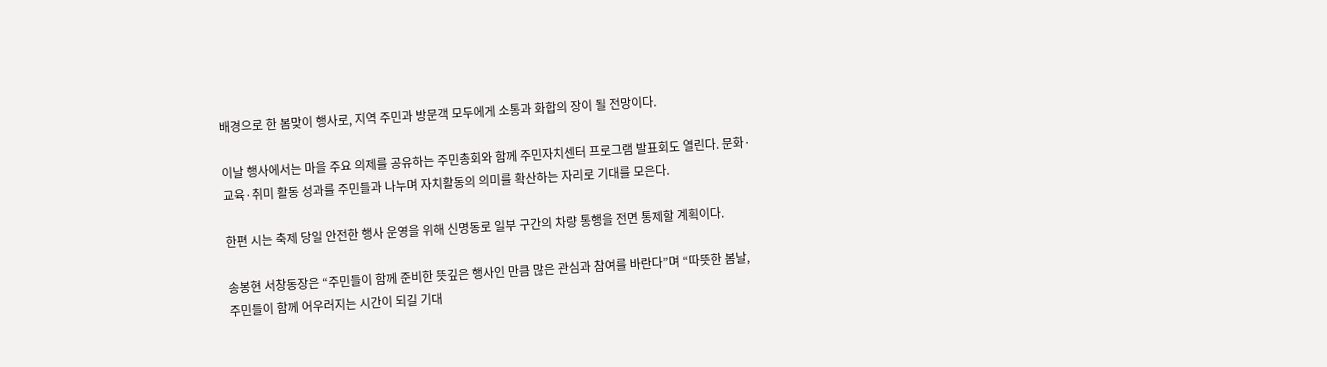배경으로 한 봄맞이 행사로, 지역 주민과 방문객 모두에게 소통과 화합의 장이 될 전망이다.

이날 행사에서는 마을 주요 의제를 공유하는 주민총회와 함께 주민자치센터 프로그램 발표회도 열린다. 문화·교육·취미 활동 성과를 주민들과 나누며 자치활동의 의미를 확산하는 자리로 기대를 모은다.

한편 시는 축제 당일 안전한 행사 운영을 위해 신명동로 일부 구간의 차량 통행을 전면 통제할 계획이다.

송봉현 서창동장은 “주민들이 함께 준비한 뜻깊은 행사인 만큼 많은 관심과 참여를 바란다”며 “따뜻한 봄날, 주민들이 함께 어우러지는 시간이 되길 기대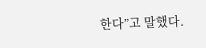한다”고 말했다.